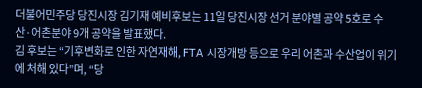더불어민주당 당진시장 김기재 예비후보는 11일 당진시장 선거 분야별 공약 5호로 수산·어촌분야 9개 공약을 발표했다.
김 후보는 “기후변화로 인한 자연재해, FTA 시장개방 등으로 우리 어촌과 수산업이 위기에 처해 있다”며, “당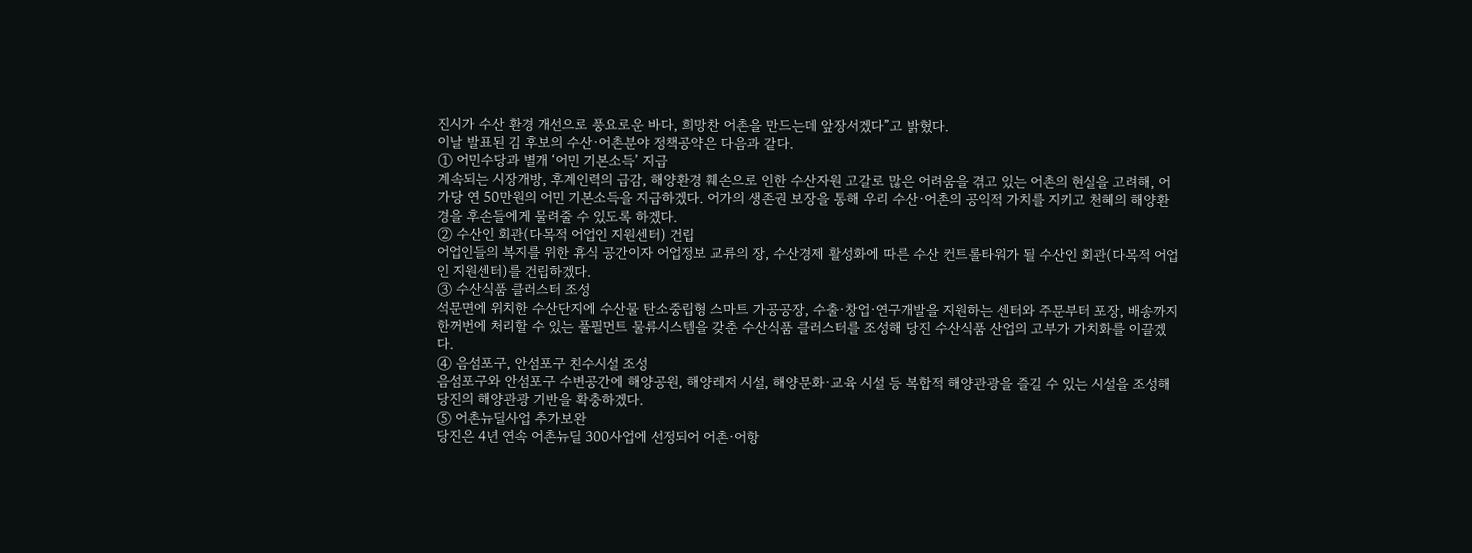진시가 수산 환경 개선으로 풍요로운 바다, 희망찬 어촌을 만드는데 앞장서겠다”고 밝혔다.
이날 발표된 김 후보의 수산·어촌분야 정책공약은 다음과 같다.
① 어민수당과 별개 ‘어민 기본소득’ 지급
계속되는 시장개방, 후계인력의 급감, 해양환경 훼손으로 인한 수산자원 고갈로 많은 어려움을 겪고 있는 어촌의 현실을 고려해, 어가당 연 50만원의 어민 기본소득을 지급하겠다. 어가의 생존권 보장을 통해 우리 수산·어촌의 공익적 가치를 지키고 천혜의 해양환경을 후손들에게 물려줄 수 있도록 하겠다.
② 수산인 회관(다목적 어업인 지원센터) 건립
어업인들의 복지를 위한 휴식 공간이자 어업정보 교류의 장, 수산경제 활성화에 따른 수산 컨트롤타워가 될 수산인 회관(다목적 어업인 지원센터)를 건립하겠다.
③ 수산식품 클러스터 조성
석문면에 위치한 수산단지에 수산물 탄소중립형 스마트 가공공장, 수출·창업·연구개발을 지원하는 센터와 주문부터 포장, 배송까지 한꺼번에 처리할 수 있는 풀필먼트 물류시스템을 갖춘 수산식품 클러스터를 조성해 당진 수산식품 산업의 고부가 가치화를 이끌겠다.
④ 음섬포구, 안섬포구 친수시설 조성
음섬포구와 안섬포구 수변공간에 해양공원, 해양레저 시설, 해양문화·교육 시설 등 복합적 해양관광을 즐길 수 있는 시설을 조성해 당진의 해양관광 기반을 확충하겠다.
⑤ 어촌뉴딜사업 추가보완
당진은 4년 연속 어촌뉴딜 300사업에 선정되어 어촌·어항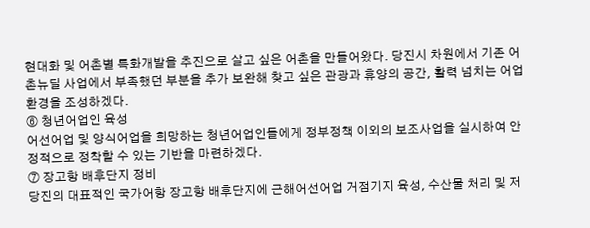현대화 및 어촌별 특화개발을 추진으로 살고 싶은 어촌을 만들어왔다. 당진시 차원에서 기존 어촌뉴딜 사업에서 부족했던 부분을 추가 보완해 찾고 싶은 관광과 휴양의 공간, 활력 넘치는 어업 환경을 조성하겠다.
⑥ 청년어업인 육성
어선어업 및 양식어업을 희망하는 청년어업인들에게 정부정책 이외의 보조사업을 실시하여 안정적으로 정착할 수 있는 기반을 마련하겠다.
⑦ 장고항 배후단지 정비
당진의 대표적인 국가어항 장고항 배후단지에 근해어선어업 거점기지 육성, 수산물 처리 및 저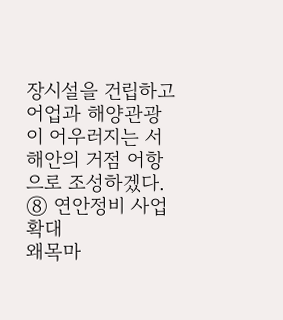장시설을 건립하고 어업과 해양관광이 어우러지는 서해안의 거점 어항으로 조성하겠다.
⑧ 연안정비 사업 확대
왜목마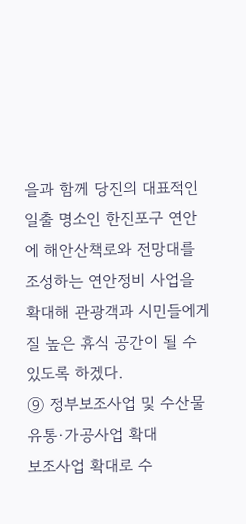을과 함께 당진의 대표적인 일출 명소인 한진포구 연안에 해안산책로와 전망대를 조성하는 연안정비 사업을 확대해 관광객과 시민들에게 질 높은 휴식 공간이 될 수 있도록 하겠다.
⑨ 정부보조사업 및 수산물 유통·가공사업 확대
보조사업 확대로 수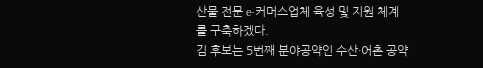산물 전문 e-커머스업체 육성 및 지원 체계를 구축하겠다.
김 후보는 5번째 분야공약인 수산·어촌 공약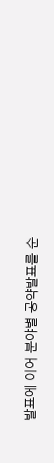발표에 이어 분야별 공약발표를 순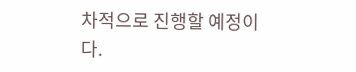차적으로 진행할 예정이다.